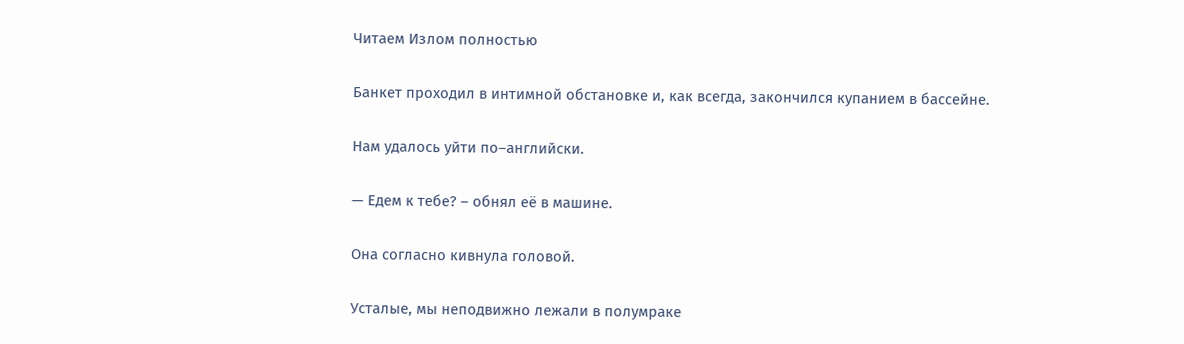Читаем Излом полностью

Банкет проходил в интимной обстановке и, как всегда, закончился купанием в бассейне.

Нам удалось уйти по–английски.

— Едем к тебе? – обнял её в машине.

Она согласно кивнула головой.

Усталые, мы неподвижно лежали в полумраке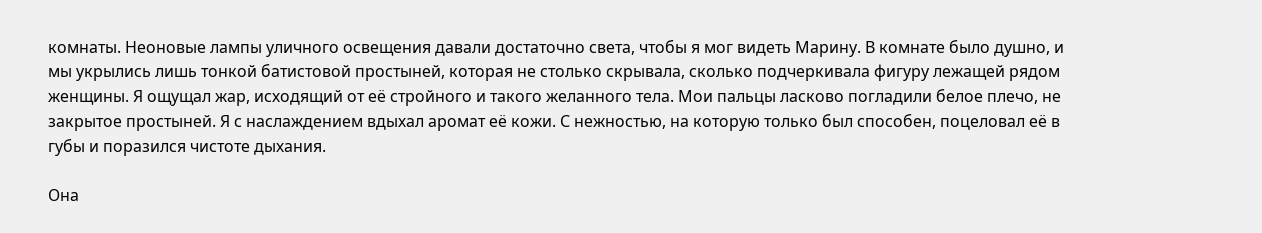комнаты. Неоновые лампы уличного освещения давали достаточно света, чтобы я мог видеть Марину. В комнате было душно, и мы укрылись лишь тонкой батистовой простыней, которая не столько скрывала, сколько подчеркивала фигуру лежащей рядом женщины. Я ощущал жар, исходящий от её стройного и такого желанного тела. Мои пальцы ласково погладили белое плечо, не закрытое простыней. Я с наслаждением вдыхал аромат её кожи. С нежностью, на которую только был способен, поцеловал её в губы и поразился чистоте дыхания.

Она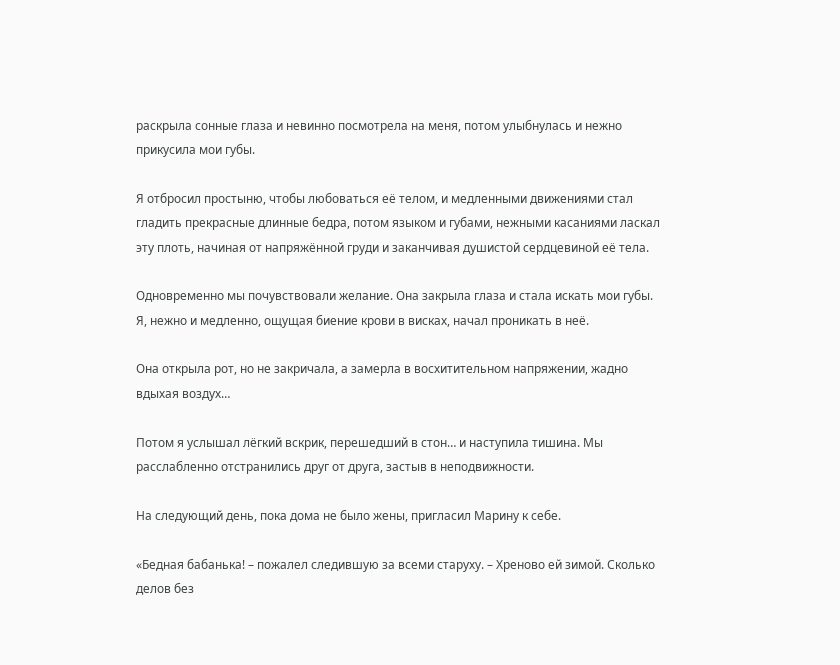раскрыла сонные глаза и невинно посмотрела на меня, потом улыбнулась и нежно прикусила мои губы.

Я отбросил простыню, чтобы любоваться её телом, и медленными движениями стал гладить прекрасные длинные бедра, потом языком и губами, нежными касаниями ласкал эту плоть, начиная от напряжённой груди и заканчивая душистой сердцевиной её тела.

Одновременно мы почувствовали желание. Она закрыла глаза и стала искать мои губы. Я, нежно и медленно, ощущая биение крови в висках, начал проникать в неё.

Она открыла рот, но не закричала, а замерла в восхитительном напряжении, жадно вдыхая воздух…

Потом я услышал лёгкий вскрик, перешедший в стон… и наступила тишина. Мы расслабленно отстранились друг от друга, застыв в неподвижности.

На следующий день, пока дома не было жены, пригласил Марину к себе.

«Бедная бабанька! – пожалел следившую за всеми старуху. – Хреново ей зимой. Сколько делов без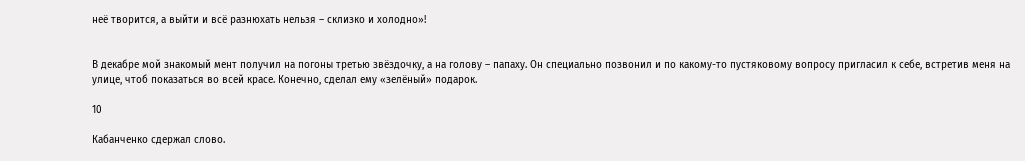неё творится, а выйти и всё разнюхать нельзя – склизко и холодно»!


В декабре мой знакомый мент получил на погоны третью звёздочку, а на голову – папаху. Он специально позвонил и по какому-то пустяковому вопросу пригласил к себе, встретив меня на улице, чтоб показаться во всей красе. Конечно, сделал ему «зелёный» подарок.

10

Кабанченко сдержал слово.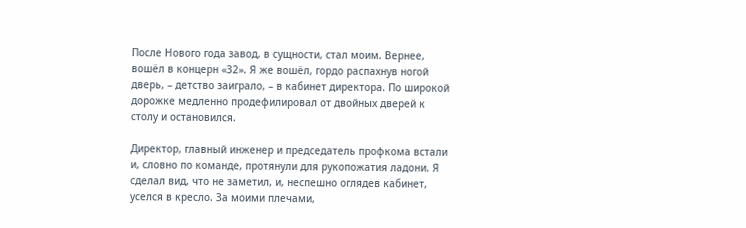После Нового года завод, в сущности, стал моим. Вернее, вошёл в концерн «32». Я же вошёл, гордо распахнув ногой дверь, – детство заиграло, – в кабинет директора. По широкой дорожке медленно продефилировал от двойных дверей к столу и остановился.

Директор, главный инженер и председатель профкома встали и, словно по команде, протянули для рукопожатия ладони. Я сделал вид, что не заметил, и, неспешно оглядев кабинет, уселся в кресло. За моими плечами,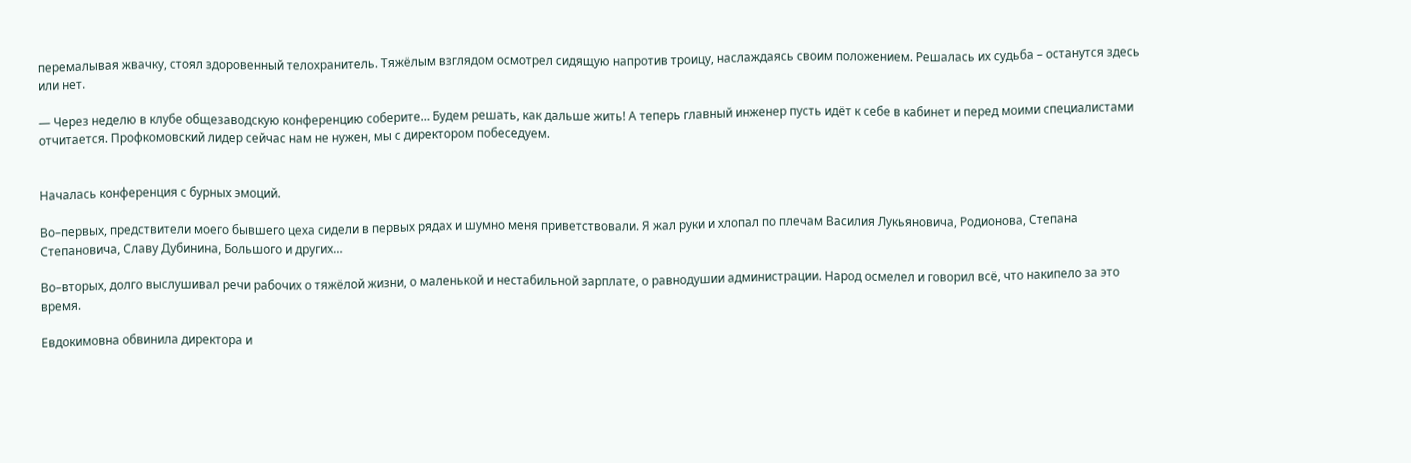перемалывая жвачку, стоял здоровенный телохранитель. Тяжёлым взглядом осмотрел сидящую напротив троицу, наслаждаясь своим положением. Решалась их судьба – останутся здесь или нет.

— Через неделю в клубе общезаводскую конференцию соберите… Будем решать, как дальше жить! А теперь главный инженер пусть идёт к себе в кабинет и перед моими специалистами отчитается. Профкомовский лидер сейчас нам не нужен, мы с директором побеседуем.


Началась конференция с бурных эмоций.

Во–первых, предствители моего бывшего цеха сидели в первых рядах и шумно меня приветствовали. Я жал руки и хлопал по плечам Василия Лукьяновича, Родионова, Степана Степановича, Славу Дубинина, Большого и других…

Во–вторых, долго выслушивал речи рабочих о тяжёлой жизни, о маленькой и нестабильной зарплате, о равнодушии администрации. Народ осмелел и говорил всё, что накипело за это время.

Евдокимовна обвинила директора и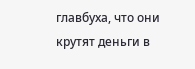главбуха, что они крутят деньги в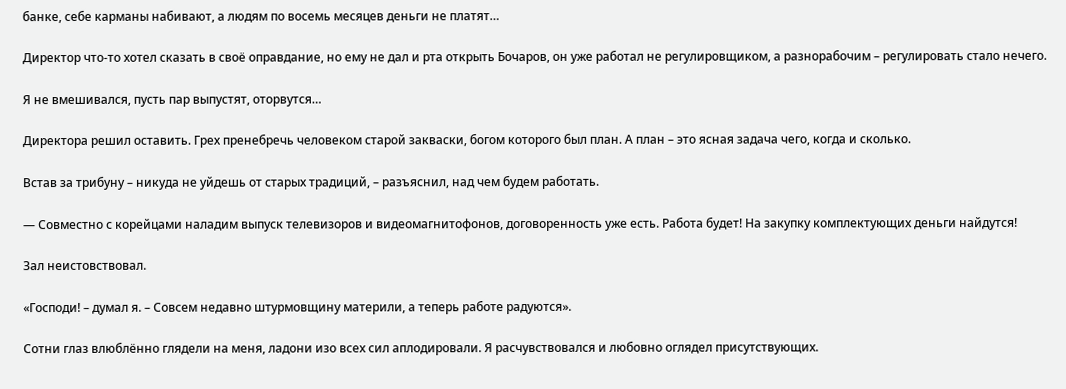банке, себе карманы набивают, а людям по восемь месяцев деньги не платят…

Директор что-то хотел сказать в своё оправдание, но ему не дал и рта открыть Бочаров, он уже работал не регулировщиком, а разнорабочим – регулировать стало нечего.

Я не вмешивался, пусть пар выпустят, оторвутся…

Директора решил оставить. Грех пренебречь человеком старой закваски, богом которого был план. А план – это ясная задача чего, когда и сколько.

Встав за трибуну – никуда не уйдешь от старых традиций, – разъяснил, над чем будем работать.

— Совместно с корейцами наладим выпуск телевизоров и видеомагнитофонов, договоренность уже есть. Работа будет! На закупку комплектующих деньги найдутся!

Зал неистовствовал.

«Господи! – думал я. – Совсем недавно штурмовщину материли, а теперь работе радуются».

Сотни глаз влюблённо глядели на меня, ладони изо всех сил аплодировали. Я расчувствовался и любовно оглядел присутствующих.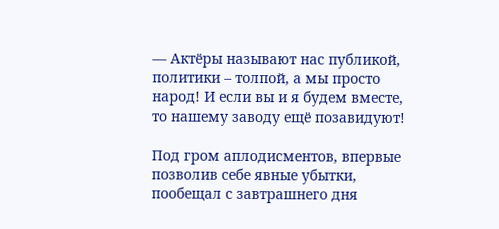— Актёры называют нас публикой, политики – толпой, а мы просто народ! И если вы и я будем вместе, то нашему заводу ещё позавидуют!

Под гром аплодисментов, впервые позволив себе явные убытки, пообещал с завтрашнего дня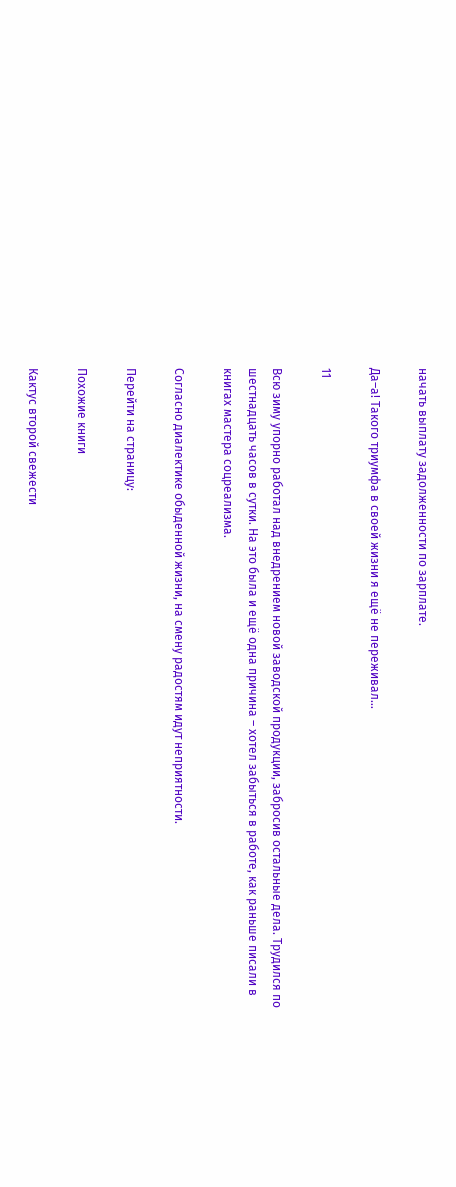начать выплату задолженности по зарплате.

Да–а! Такого триумфа в своей жизни я ещё не переживал…

11

Всю зиму упорно работал над внедрением новой заводской продукции, забросив остальные дела. Трудился по шестнадцать часов в сутки. На это была и ещё одна причина – хотел забыться в работе, как раньше писали в книгах мастера соцреализма.

Согласно диалектике обыденной жизни, на смену радостям идут неприятности.

Перейти на страницу:

Похожие книги

Кактус второй свежести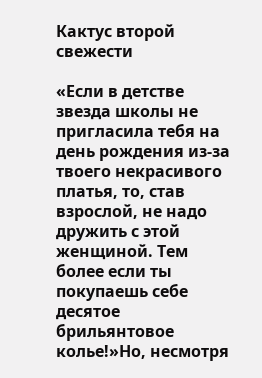Кактус второй свежести

«Если в детстве звезда школы не пригласила тебя на день рождения из-за твоего некрасивого платья, то, став взрослой, не надо дружить с этой женщиной. Тем более если ты покупаешь себе десятое брильянтовое колье!»Но, несмотря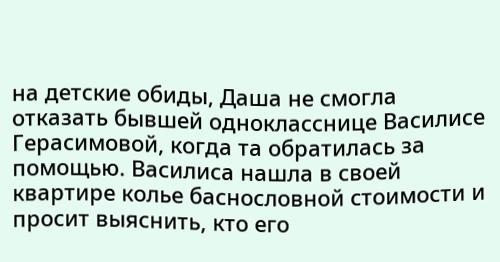на детские обиды, Даша не смогла отказать бывшей однокласснице Василисе Герасимовой, когда та обратилась за помощью. Василиса нашла в своей квартире колье баснословной стоимости и просит выяснить, кто его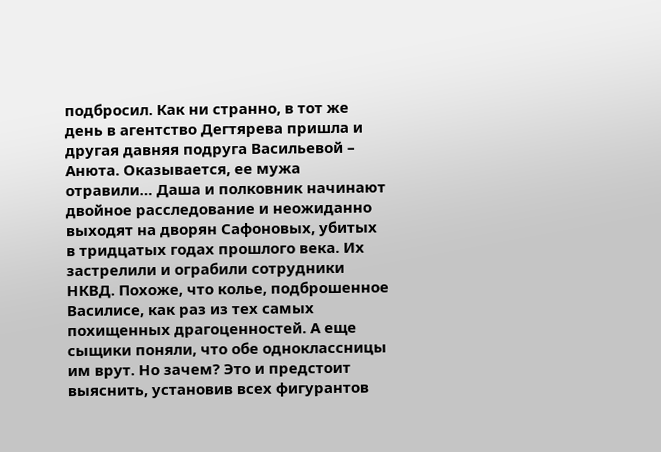подбросил. Как ни странно, в тот же день в агентство Дегтярева пришла и другая давняя подруга Васильевой – Анюта. Оказывается, ее мужа отравили… Даша и полковник начинают двойное расследование и неожиданно выходят на дворян Сафоновых, убитых в тридцатых годах прошлого века. Их застрелили и ограбили сотрудники НКВД. Похоже, что колье, подброшенное Василисе, как раз из тех самых похищенных драгоценностей. А еще сыщики поняли, что обе одноклассницы им врут. Но зачем? Это и предстоит выяснить, установив всех фигурантов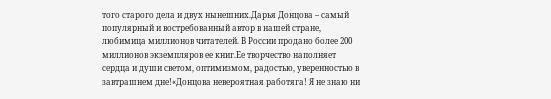того старого дела и двух нынешних.Дарья Донцова – самый популярный и востребованный автор в нашей стране, любимица миллионов читателей. В России продано более 200 миллионов экземпляров ее книг.Ее творчество наполняет сердца и души светом, оптимизмом, радостью, уверенностью в завтрашнем дне!«Донцова невероятная работяга! Я не знаю ни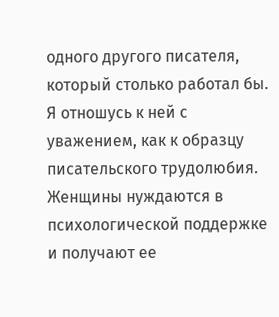одного другого писателя, который столько работал бы. Я отношусь к ней с уважением, как к образцу писательского трудолюбия. Женщины нуждаются в психологической поддержке и получают ее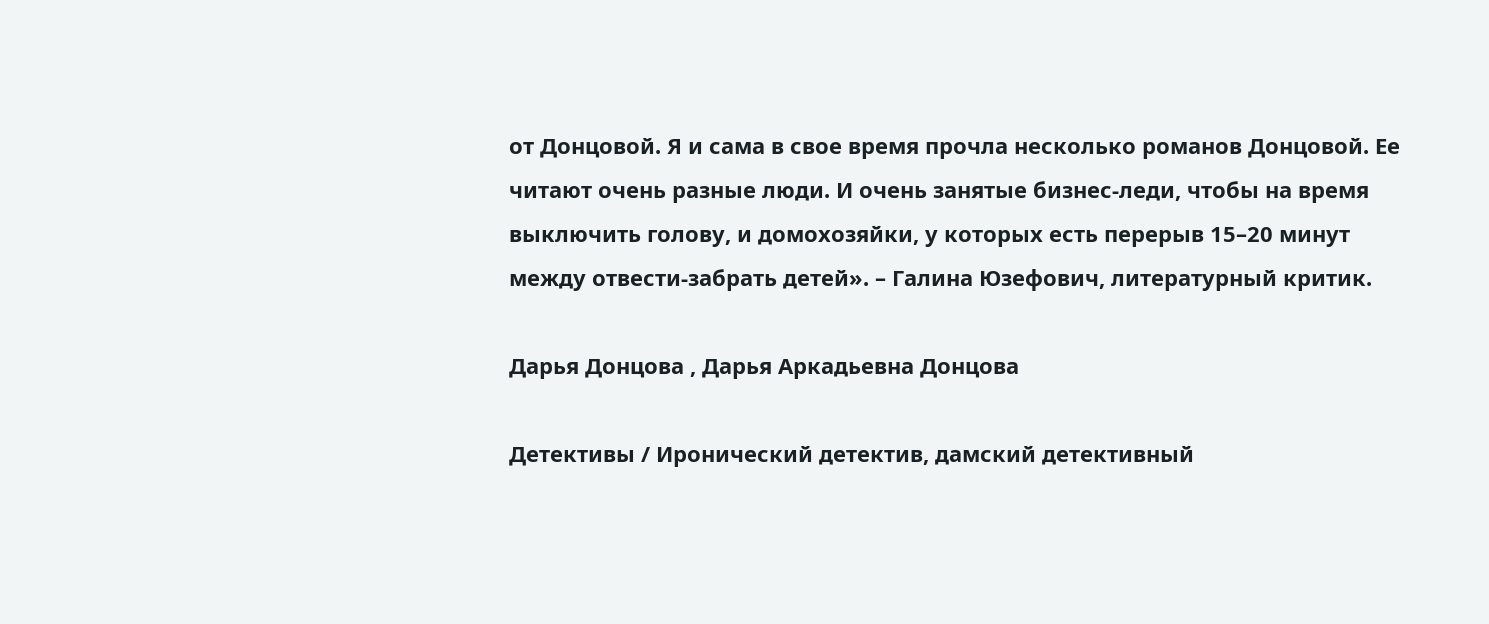от Донцовой. Я и сама в свое время прочла несколько романов Донцовой. Ее читают очень разные люди. И очень занятые бизнес-леди, чтобы на время выключить голову, и домохозяйки, у которых есть перерыв 15–20 минут между отвести-забрать детей». – Галина Юзефович, литературный критик.

Дарья Донцова , Дарья Аркадьевна Донцова

Детективы / Иронический детектив, дамский детективный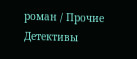роман / Прочие Детективы